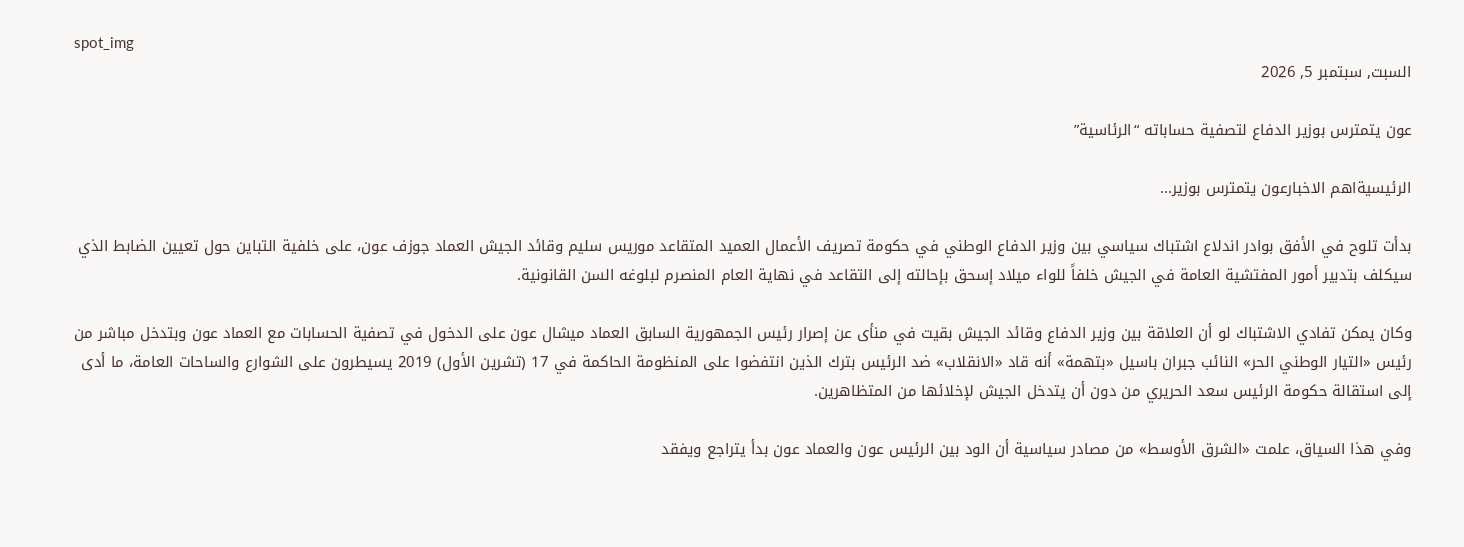spot_img
السبت, سبتمبر 5, 2026

عون يتمترس بوزير الدفاع لتصفية حساباته “الرئاسية”

الرئيسيةاهم الاخبارعون يتمترس بوزير...

بدأت تلوح في الأفق بوادر اندلاع اشتباك سياسي بين وزير الدفاع الوطني في حكومة تصريف الأعمال العميد المتقاعد موريس سليم وقائد الجيش العماد جوزف عون، على خلفية التباين حول تعيين الضابط الذي سيكلف بتدبير أمور المفتشية العامة في الجيش خلفاً للواء ميلاد إسحق بإحالته إلى التقاعد في نهاية العام المنصرم لبلوغه السن القانونية.

وكان يمكن تفادي الاشتباك لو أن العلاقة بين وزير الدفاع وقائد الجيش بقيت في منأى عن إصرار رئيس الجمهورية السابق العماد ميشال عون على الدخول في تصفية الحسابات مع العماد عون وبتدخل مباشر من رئيس «التيار الوطني الحر» النائب جبران باسيل «بتهمة» أنه قاد «الانقلاب» ضد الرئيس بترك الذين انتفضوا على المنظومة الحاكمة في 17 (تشرين الأول) 2019 يسيطرون على الشوارع والساحات العامة، ما أدى إلى استقالة حكومة الرئيس سعد الحريري من دون أن يتدخل الجيش لإخلائها من المتظاهرين.

وفي هذا السياق، علمت «الشرق الأوسط» من مصادر سياسية أن الود بين الرئيس عون والعماد عون بدأ يتراجع ويفقد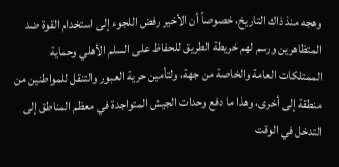وهجه منذ ذاك التاريخ، خصوصاً أن الأخير رفض اللجوء إلى استخدام القوة ضد المتظاهرين ورسم لهم خريطة الطريق للحفاظ على السلم الأهلي وحماية الممتلكات العامة والخاصة من جهة، ولتأمين حرية العبور والتنقل للمواطنين من منطقة إلى أخرى، وهذا ما دفع وحدات الجيش المتواجدة في معظم المناطق إلى التدخل في الوقت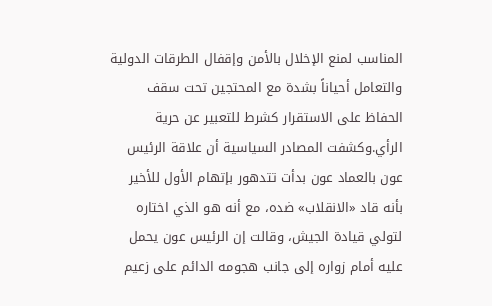المناسب لمنع الإخلال بالأمن وإقفال الطرقات الدولية والتعامل أحياناً بشدة مع المحتجين تحت سقف الحفاظ على الاستقرار كشرط للتعبير عن حرية الرأي.وكشفت المصادر السياسية أن علاقة الرئيس عون بالعماد عون بدأت تتدهور بإتهام الأول للأخير بأنه قاد «الانقلاب» ضده، مع أنه هو الذي اختاره لتولي قيادة الجيش، وقالت إن الرئيس عون يحمل عليه أمام زواره إلى جانب هجومه الدائم على زعيم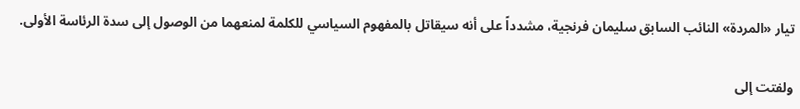تيار «المردة» النائب السابق سليمان فرنجية، مشدداً على أنه سيقاتل بالمفهوم السياسي للكلمة لمنعهما من الوصول إلى سدة الرئاسة الأولى.

ولفتت إلى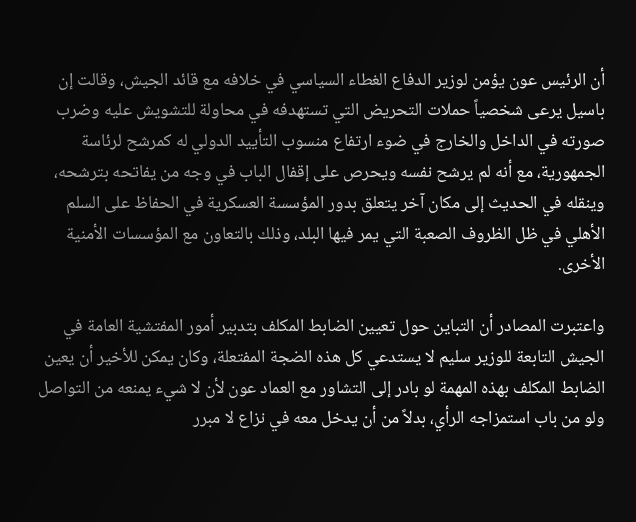أن الرئيس عون يؤمن لوزير الدفاع الغطاء السياسي في خلافه مع قائد الجيش، وقالت إن باسيل يرعى شخصياً حملات التحريض التي تستهدفه في محاولة للتشويش عليه وضرب صورته في الداخل والخارج في ضوء ارتفاع منسوب التأييد الدولي له كمرشح لرئاسة الجمهورية، مع أنه لم يرشح نفسه ويحرص على إقفال الباب في وجه من يفاتحه بترشحه، وينقله في الحديث إلى مكان آخر يتعلق بدور المؤسسة العسكرية في الحفاظ على السلم الأهلي في ظل الظروف الصعبة التي يمر فيها البلد، وذلك بالتعاون مع المؤسسات الأمنية الأخرى.

واعتبرت المصادر أن التباين حول تعيين الضابط المكلف بتدبير أمور المفتشية العامة في الجيش التابعة للوزير سليم لا يستدعي كل هذه الضجة المفتعلة، وكان يمكن للأخير أن يعين الضابط المكلف بهذه المهمة لو بادر إلى التشاور مع العماد عون لأن لا شيء يمنعه من التواصل ولو من باب استمزاجه الرأي، بدلاً من أن يدخل معه في نزاع لا مبرر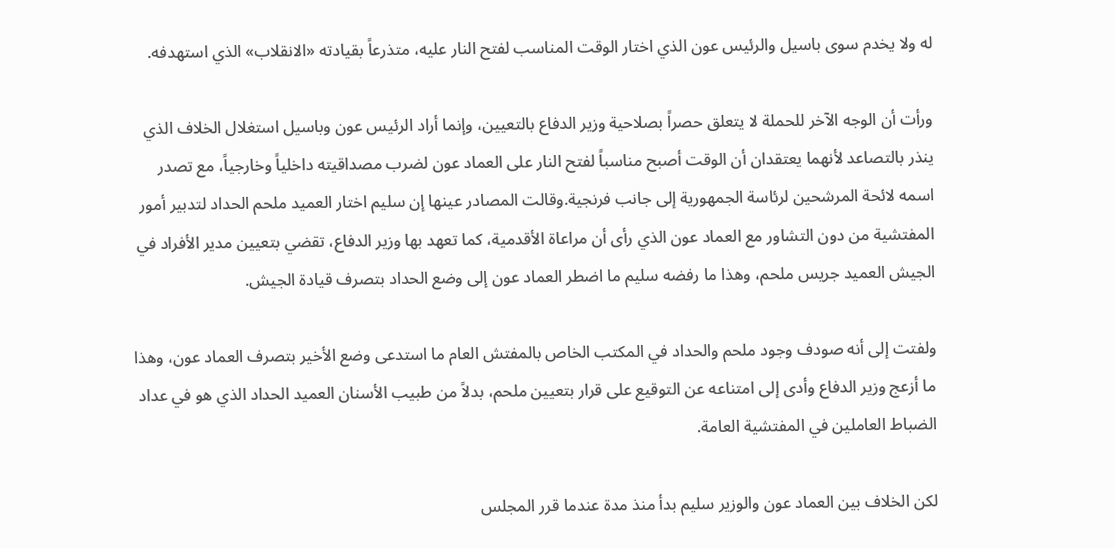له ولا يخدم سوى باسيل والرئيس عون الذي اختار الوقت المناسب لفتح النار عليه، متذرعاً بقيادته «الانقلاب» الذي استهدفه.

ورأت أن الوجه الآخر للحملة لا يتعلق حصراً بصلاحية وزير الدفاع بالتعيين، وإنما أراد الرئيس عون وباسيل استغلال الخلاف الذي ينذر بالتصاعد لأنهما يعتقدان أن الوقت أصبح مناسباً لفتح النار على العماد عون لضرب مصداقيته داخلياً وخارجياً، مع تصدر اسمه لائحة المرشحين لرئاسة الجمهورية إلى جانب فرنجية.وقالت المصادر عينها إن سليم اختار العميد ملحم الحداد لتدبير أمور المفتشية من دون التشاور مع العماد عون الذي رأى أن مراعاة الأقدمية، كما تعهد بها وزير الدفاع، تقضي بتعيين مدير الأفراد في الجيش العميد جريس ملحم، وهذا ما رفضه سليم ما اضطر العماد عون إلى وضع الحداد بتصرف قيادة الجيش.

ولفتت إلى أنه صودف وجود ملحم والحداد في المكتب الخاص بالمفتش العام ما استدعى وضع الأخير بتصرف العماد عون، وهذا ما أزعج وزير الدفاع وأدى إلى امتناعه عن التوقيع على قرار بتعيين ملحم، بدلاً من طبيب الأسنان العميد الحداد الذي هو في عداد الضباط العاملين في المفتشية العامة.

لكن الخلاف بين العماد عون والوزير سليم بدأ منذ مدة عندما قرر المجلس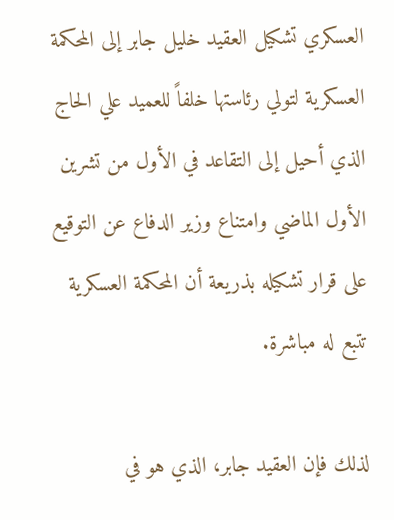العسكري تشكيل العقيد خليل جابر إلى المحكمة العسكرية لتولي رئاستها خلفاً للعميد علي الحاج الذي أحيل إلى التقاعد في الأول من تشرين الأول الماضي وامتناع وزير الدفاع عن التوقيع على قرار تشكيله بذريعة أن المحكمة العسكرية تتبع له مباشرة.

لذلك فإن العقيد جابر، الذي هو في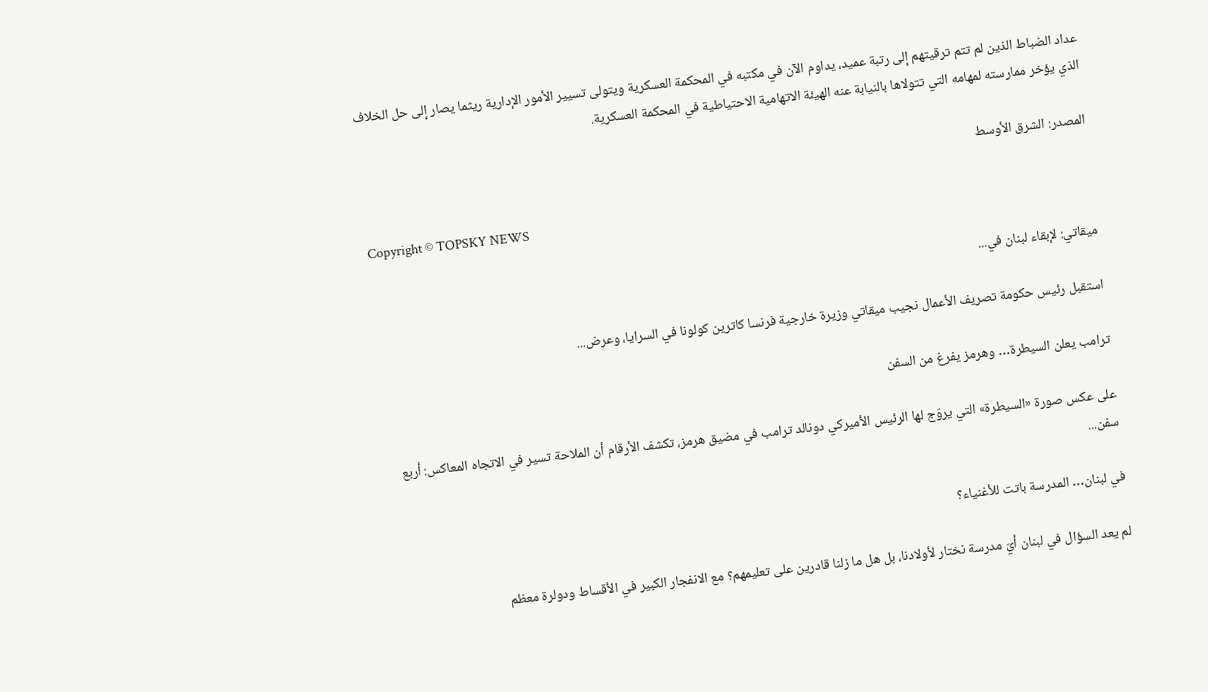عداد الضباط الذين لم تتم ترقيتهم إلى رتبة عميد، يداوم الآن في مكتبه في المحكمة العسكرية ويتولى تسيير الأمور الإدارية ريثما يصار إلى حل الخلاف الذي يؤخر ممارسته لمهامه التي تتولاها بالنيابة عنه الهيئة الاتهامية الاحتياطية في المحكمة العسكرية.

المصدر: الشرق الأوسط

Copyright © TOPSKY NEWS

ميقاتي: لإبقاء لبنان في...

استقبل رئيس حكومة تصريف الأعمال نجيب ميقاتي وزيرة خارجية فرنسا كاترين كولونا في السرايا، وعرض...

ترامب يعلن السيطرة… وهرمز يفرغ من السفن

على عكس صورة «السيطرة» التي يروّج لها الرئيس الأميركي دونالد ترامب في مضيق هرمز، تكشف الأرقام أن الملاحة تسير في الاتجاه المعاكس: أربع سفن...

في لبنان… المدرسة باتت للأغنياء؟

لم يعد السؤال في لبنان أيّ مدرسة نختار لأولادنا، بل هل ما زلنا قادرين على تعليمهم؟ مع الانفجار الكبير في الأقساط ودولرة معظم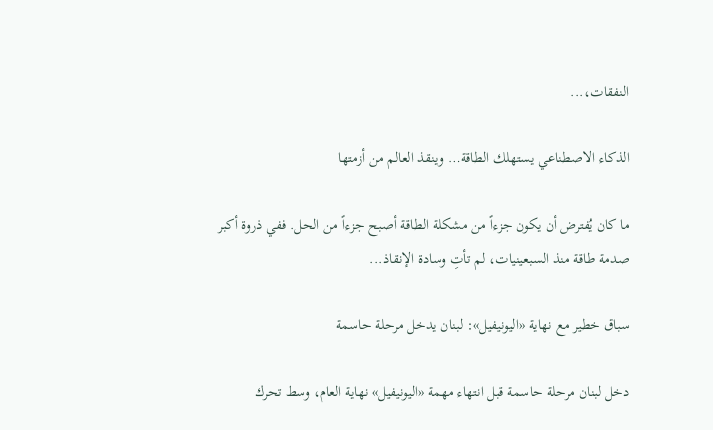النفقات،...

الذكاء الاصطناعي يستهلك الطاقة… وينقذ العالم من أزمتها

ما كان يُفترض أن يكون جزءاً من مشكلة الطاقة أصبح جزءاً من الحل. ففي ذروة أكبر صدمة طاقة منذ السبعينيات، لم تأتِ وسادة الإنقاذ...

سباق خطير مع نهاية «اليونيفيل»: لبنان يدخل مرحلة حاسمة

دخل لبنان مرحلة حاسمة قبل انتهاء مهمة «اليونيفيل» نهاية العام، وسط تحرك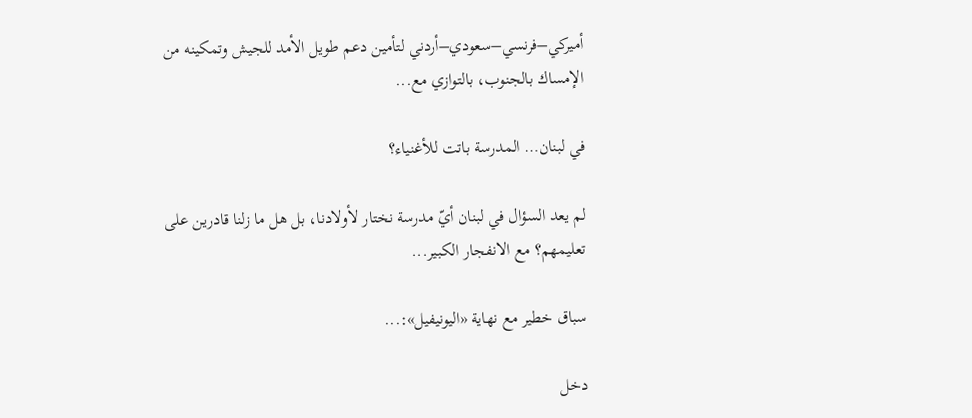أميركي–فرنسي–سعودي–أردني لتأمين دعم طويل الأمد للجيش وتمكينه من الإمساك بالجنوب، بالتوازي مع...

في لبنان… المدرسة باتت للأغنياء؟

لم يعد السؤال في لبنان أيّ مدرسة نختار لأولادنا، بل هل ما زلنا قادرين على تعليمهم؟ مع الانفجار الكبير...

سباق خطير مع نهاية «اليونيفيل»:...

دخل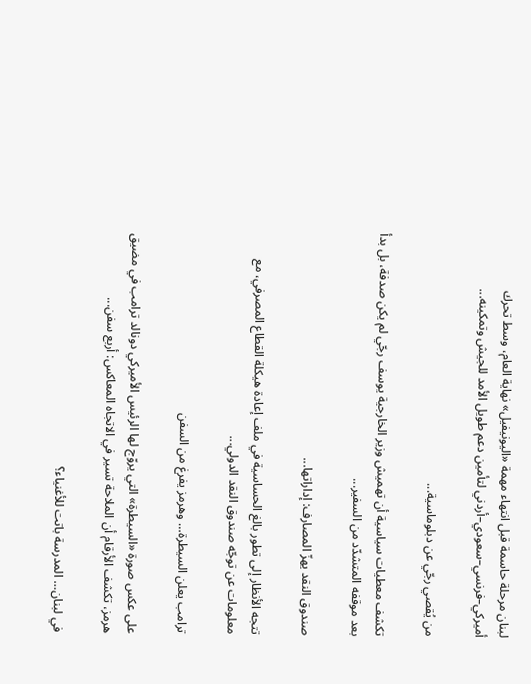لبنان مرحلة حاسمة قبل انتهاء مهمة «اليونيفيل» نهاية العام، وسط تحرك أميركي–فرنسي–سعودي–أردني لتأمين دعم طويل الأمد للجيش وتمكينه...

من يُقصي رجّي عن دبلوماسية...

تكشف معطيات سياسية أن تهميش وزير الخارجية يوسف رجّي لم يكن صدفة، بل بدأ بعد موقفه المتشدّد من السفير...

صندوق النقد يهزّ المصارف: إداراتها...

تتجه الأنظار إلى تطور بالغ الحساسية في ملف إعادة هيكلة القطاع المصرفي، مع معلومات عن توجّه صندوق النقد الدولي...

ترامب يعلن السيطرة… وهرمز يفرغ من السفن

على عكس صورة «السيطرة» التي يروّج لها الرئيس الأميركي دونالد ترامب في مضيق هرمز، تكشف الأرقام أن الملاحة تسير في الاتجاه المعاكس: أربع سفن...

في لبنان… المدرسة باتت للأغنياء؟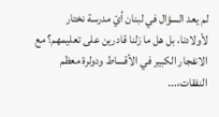لم يعد السؤال في لبنان أيّ مدرسة نختار لأولادنا، بل هل ما زلنا قادرين على تعليمهم؟ مع الانفجار الكبير في الأقساط ودولرة معظم النفقات،...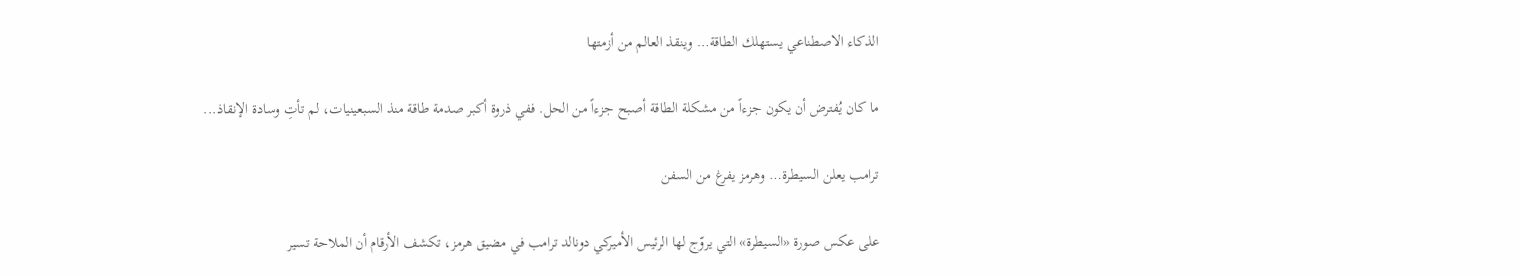الذكاء الاصطناعي يستهلك الطاقة… وينقذ العالم من أزمتها

ما كان يُفترض أن يكون جزءاً من مشكلة الطاقة أصبح جزءاً من الحل. ففي ذروة أكبر صدمة طاقة منذ السبعينيات، لم تأتِ وسادة الإنقاذ...

ترامب يعلن السيطرة… وهرمز يفرغ من السفن

على عكس صورة «السيطرة» التي يروّج لها الرئيس الأميركي دونالد ترامب في مضيق هرمز، تكشف الأرقام أن الملاحة تسير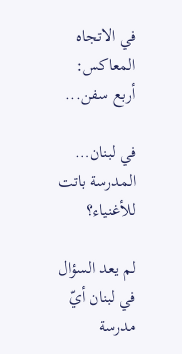في الاتجاه المعاكس: أربع سفن...

في لبنان… المدرسة باتت للأغنياء؟

لم يعد السؤال في لبنان أيّ مدرسة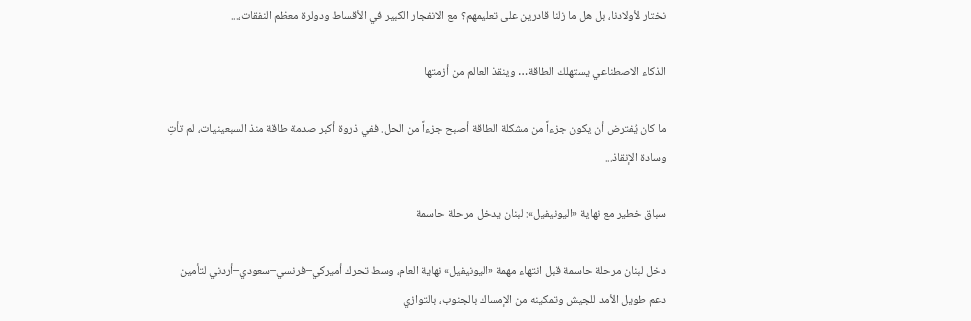نختار لأولادنا، بل هل ما زلنا قادرين على تعليمهم؟ مع الانفجار الكبير في الأقساط ودولرة معظم النفقات،...

الذكاء الاصطناعي يستهلك الطاقة… وينقذ العالم من أزمتها

ما كان يُفترض أن يكون جزءاً من مشكلة الطاقة أصبح جزءاً من الحل. ففي ذروة أكبر صدمة طاقة منذ السبعينيات، لم تأتِ وسادة الإنقاذ...

سباق خطير مع نهاية «اليونيفيل»: لبنان يدخل مرحلة حاسمة

دخل لبنان مرحلة حاسمة قبل انتهاء مهمة «اليونيفيل» نهاية العام، وسط تحرك أميركي–فرنسي–سعودي–أردني لتأمين دعم طويل الأمد للجيش وتمكينه من الإمساك بالجنوب، بالتوازي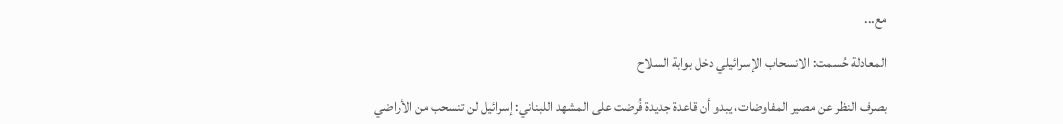مع...

المعادلة حُسمت: الانسحاب الإسرائيلي دخل بوابة السلاح

بصرف النظر عن مصير المفاوضات، يبدو أن قاعدة جديدة فُرضت على المشهد اللبناني: إسرائيل لن تنسحب من الأراضي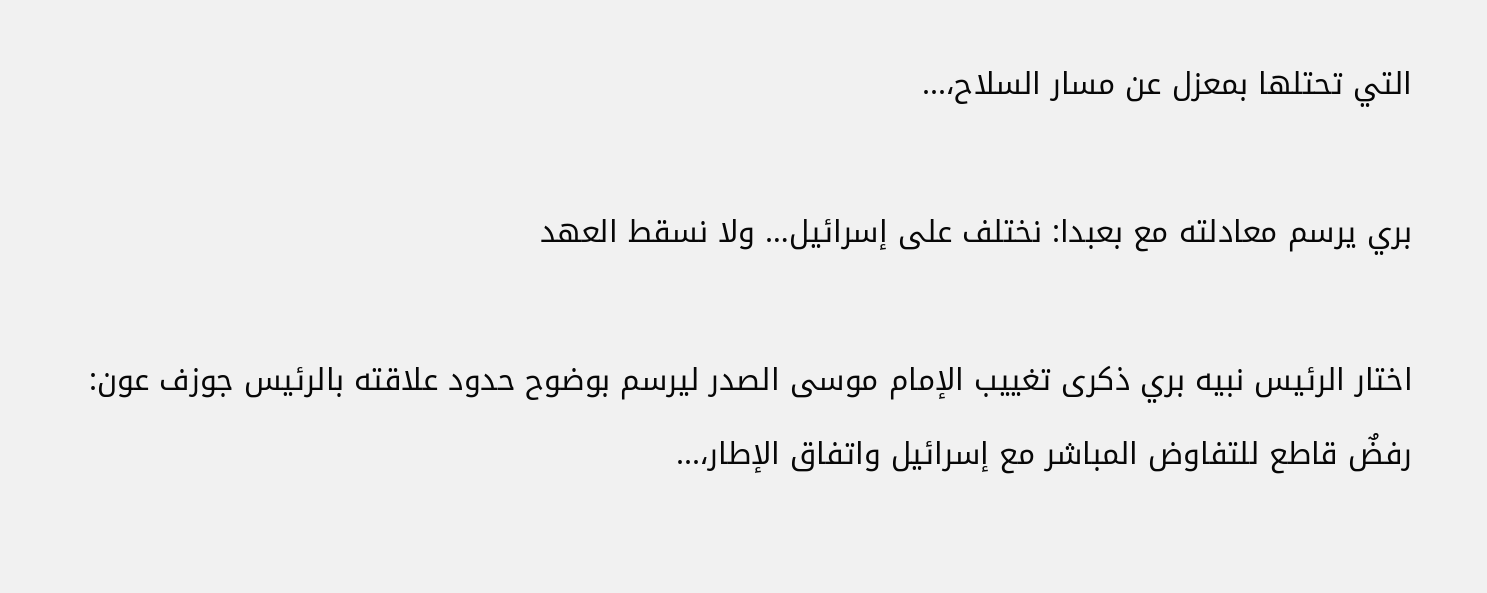التي تحتلها بمعزل عن مسار السلاح،...

بري يرسم معادلته مع بعبدا: نختلف على إسرائيل… ولا نسقط العهد

اختار الرئيس نبيه بري ذكرى تغييب الإمام موسى الصدر ليرسم بوضوح حدود علاقته بالرئيس جوزف عون: رفضٌ قاطع للتفاوض المباشر مع إسرائيل واتفاق الإطار،...